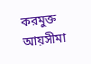করমুক্ত আয়সীমা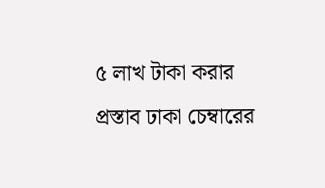৫ লাখ টাকা করার প্রস্তাব ঢাকা চেম্বারের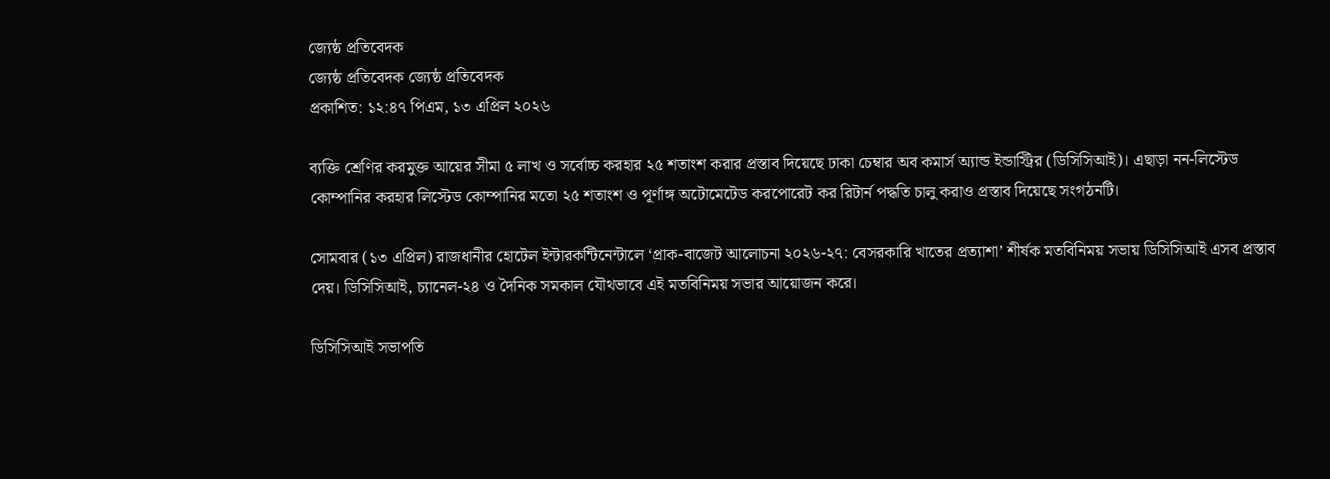জ্যেষ্ঠ প্রতিবেদক
জ্যেষ্ঠ প্রতিবেদক জ্যেষ্ঠ প্রতিবেদক
প্রকাশিত: ১২:৪৭ পিএম, ১৩ এপ্রিল ২০২৬

ব্যক্তি শ্রেণির করমুক্ত আয়ের সীমা ৫ লাখ ও সর্বোচ্চ করহার ২৫ শতাংশ করার প্রস্তাব দিয়েছে ঢাকা চেম্বার অব কমার্স অ্যান্ড ইন্ডাস্ট্রির (ডিসিসিআই)। এছাড়া নন-লিস্টেড কোম্পানির করহার লিস্টেড কোম্পানির মতো ২৫ শতাংশ ও পূর্ণাঙ্গ অটোমেটেড করপোরেট কর রিটার্ন পদ্ধতি চালু করাও প্রস্তাব দিয়েছে সংগঠনটি।

সোমবার (১৩ এপ্রিল) রাজধানীর হোটেল ইন্টারকন্টিনেন্টালে ‘প্রাক-বাজেট আলোচনা ২০২৬-২৭: বেসরকারি খাতের প্রত্যাশা’ শীর্ষক মতবিনিময় সভায় ডিসিসিআই এসব প্রস্তাব দেয়। ডিসিসিআই, চ্যানেল-২৪ ও দৈনিক সমকাল যৌথভাবে এই মতবিনিময় সভার আয়োজন করে।

ডিসিসিআই সভাপতি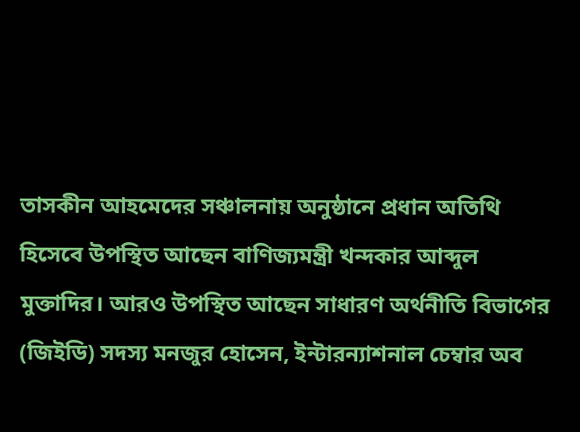তাসকীন আহমেদের সঞ্চালনায় অনুষ্ঠানে প্রধান অতিথি হিসেবে উপস্থিত আছেন বাণিজ্যমন্ত্রী খন্দকার আব্দুল মুক্তাদির। আরও উপস্থিত আছেন সাধারণ অর্থনীতি বিভাগের (জিইডি) সদস্য মনজুর হোসেন, ইন্টারন্যাশনাল চেম্বার অব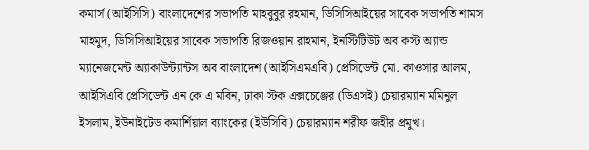কমার্স (আইসিসি) বাংলাদেশের সভাপতি মাহবুবুর রহমান, ডিসিসিআইয়ের সাবেক সভাপতি শামস মাহমুদ, ডিসিসিআইয়ের সাবেক সভাপতি রিজওয়ান রাহমান, ইনস্টিটিউট অব কস্ট অ্যান্ড ম্যানেজমেন্ট অ্যাকাউন্ট্যান্টস অব বাংলাদেশ (আইসিএমএবি) প্রেসিডেন্ট মো. কাওসার আলম, আইসিএবি প্রেসিডেন্ট এন কে এ মবিন, ঢাকা স্টক এক্সচেঞ্জের (ডিএসই) চেয়ারম্যান মমিনুল ইসলাম, ইউনাইটেড কমার্শিয়াল ব্যাংকের (ইউসিবি) চেয়ারম্যান শরীফ জহীর প্রমুখ।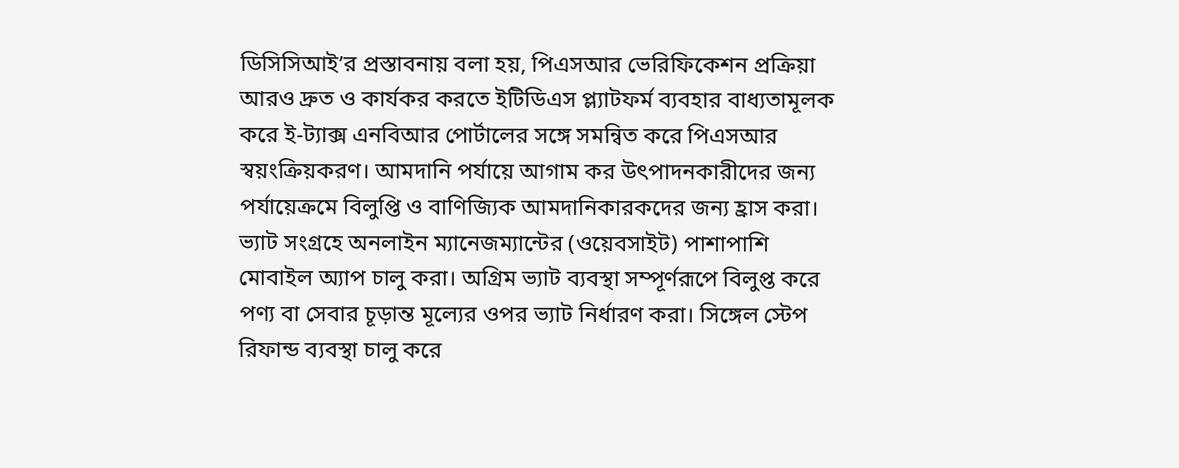ডিসিসিআই’র প্রস্তাবনায় বলা হয়, পিএসআর ভেরিফিকেশন প্রক্রিয়া আরও দ্রুত ও কার্যকর করতে ইটিডিএস প্ল্যাটফর্ম ব্যবহার বাধ্যতামূলক করে ই-ট্যাক্স এনবিআর পোর্টালের সঙ্গে সমন্বিত করে পিএসআর স্বয়ংক্রিয়করণ। আমদানি পর্যায়ে আগাম কর উৎপাদনকারীদের জন্য পর্যায়েক্রমে বিলুপ্তি ও বাণিজ্যিক আমদানিকারকদের জন্য হ্রাস করা। ভ্যাট সংগ্রহে অনলাইন ম্যানেজম্যান্টের (ওয়েবসাইট) পাশাপাশি মোবাইল অ্যাপ চালু করা। অগ্রিম ভ্যাট ব্যবস্থা সম্পূর্ণরূপে বিলুপ্ত করে পণ্য বা সেবার চূড়ান্ত মূল্যের ওপর ভ্যাট নির্ধারণ করা। সিঙ্গেল স্টেপ রিফান্ড ব্যবস্থা চালু করে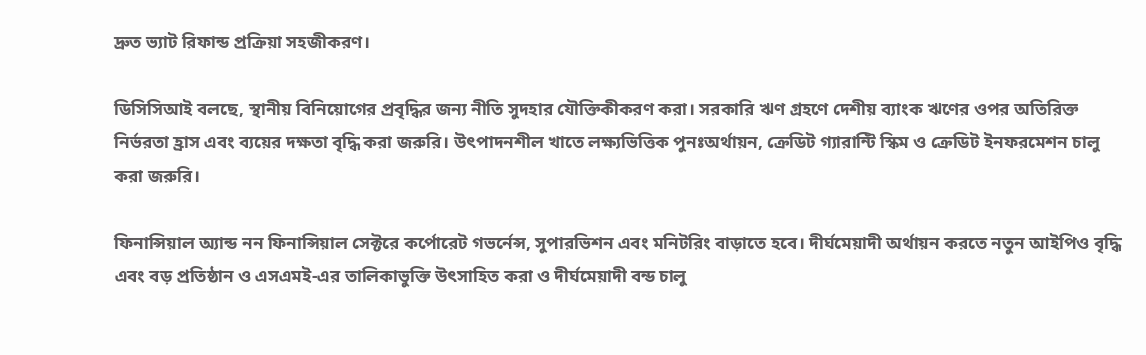দ্রুত ভ্যাট রিফান্ড প্রক্রিয়া সহজীকরণ।

ডিসিসিআই বলছে, স্থানীয় বিনিয়োগের প্রবৃদ্ধির জন্য নীতি সুদহার যৌক্তিকীকরণ করা। সরকারি ঋণ গ্রহণে দেশীয় ব্যাংক ঋণের ওপর অতিরিক্ত নির্ভরতা হ্রাস এবং ব্যয়ের দক্ষতা বৃদ্ধি করা জরুরি। উৎপাদনশীল খাতে লক্ষ্যভিত্তিক পুনঃঅর্থায়ন, ক্রেডিট গ্যারান্টি স্কিম ও ক্রেডিট ইনফরমেশন চালু করা জরুরি।

ফিনান্সিয়াল অ্যান্ড নন ফিনান্সিয়াল সেক্টরে কর্পোরেট গভর্নেন্স, সুপারভিশন এবং মনিটরিং বাড়াতে হবে। দীর্ঘমেয়াদী অর্থায়ন করতে নতুন আইপিও বৃদ্ধি এবং বড় প্রতিষ্ঠান ও এসএমই-এর তালিকাভুক্তি উৎসাহিত করা ও দীর্ঘমেয়াদী বন্ড চালু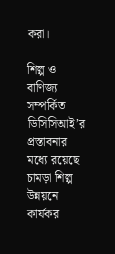করা।

শিল্প ও বাণিজ্য সম্পর্কিত ডিসিসিআই’র প্রস্তাবনার মধ্যে রয়েছে চামড়া শিল্প উন্নয়নে কার্যকর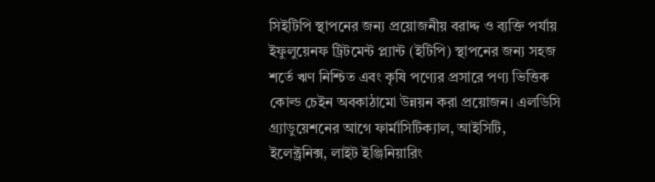সিইটিপি স্থাপনের জন্য প্রয়োজনীয় বরাদ্দ ও ব্যক্তি পর্যায় ইফুলুয়েনফ ট্রিটমেন্ট প্ল্যান্ট (ইটিপি) স্থাপনের জন্য সহজ শর্তে ঋণ নিশ্চিত এবং কৃষি পণ্যের প্রসারে পণ্য ভিত্তিক কোল্ড চেইন অবকাঠামো উন্নয়ন করা প্রয়োজন। এলডিসি গ্র‍্যাডুয়েশনের আগে ফার্মাসিটিক্যাল, আইসিটি, ইলেক্ট্রনিক্স, লাইট ইঞ্জিনিয়ারিং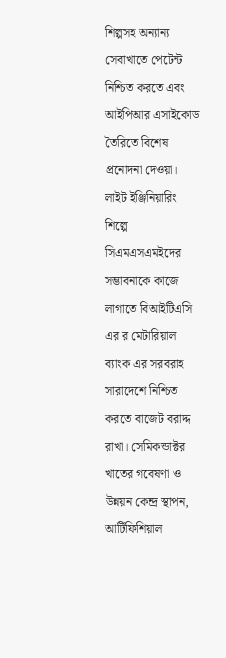শিল্পসহ অন্যান্য সেবাখাতে পেটেন্ট নিশ্চিত করতে এবং আইপিআর এসাইকোড তৈরিতে বিশেষ প্রনোদনা দেওয়া। লাইট ইঞ্জিনিয়ারিং শিল্পে সিএমএসএমইদের সম্ভাবনাকে কাজে লাগাতে বিআইটিএসি এর র মেটারিয়াল ব্যাংক এর সরবরাহ সারাদেশে নিশ্চিত করতে বাজেট বরাদ্দ রাখা। সেমিকন্ডাক্টর খাতের গবেষণা ও উন্নয়ন কেন্দ্র স্থাপন, আর্টিফিশিয়াল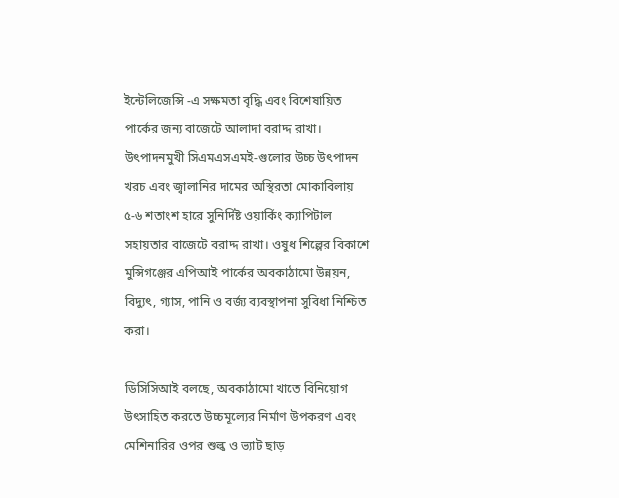ইন্টেলিজেন্সি -এ সক্ষমতা বৃদ্ধি এবং বিশেষায়িত পার্কের জন্য বাজেটে আলাদা বরাদ্দ রাখা। উৎপাদনমুখী সিএমএসএমই-গুলোর উচ্চ উৎপাদন খরচ এবং জ্বালানির দামের অস্থিরতা মোকাবিলায় ৫-৬ শতাংশ হারে সুনির্দিষ্ট ওয়ার্কিং ক্যাপিটাল সহায়তার বাজেটে বরাদ্দ রাখা। ওষুধ শিল্পের বিকাশে মুন্সিগঞ্জের এপিআই পার্কের অবকাঠামো উন্নয়ন, বিদ্যুৎ, গ্যাস, পানি ও বর্জ্য ব্যবস্থাপনা সুবিধা নিশ্চিত করা।

ডিসিসিআই বলছে, অবকাঠামো খাতে বিনিয়োগ উৎসাহিত করতে উচ্চমূল্যের নির্মাণ উপকরণ এবং মেশিনারির ওপর শুল্ক ও ভ্যাট ছাড়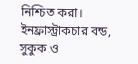নিশ্চিত করা। ইনফ্রাস্ট্রাকচার বন্ড, সুকুক ও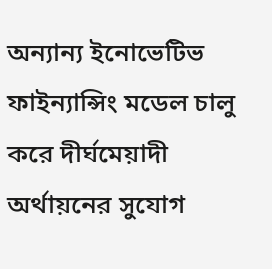অন্যান্য ইনোভেটিভ ফাইন্যান্সিং মডেল চালু করে দীর্ঘমেয়াদী অর্থায়নের সুযোগ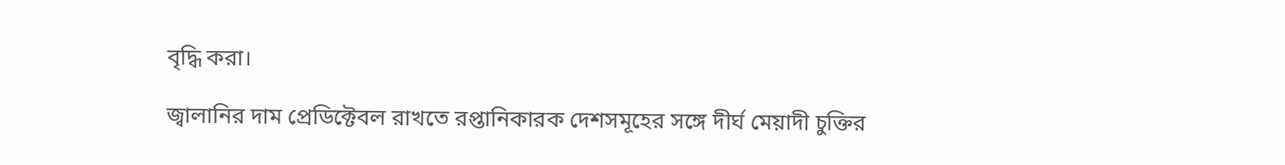বৃদ্ধি করা।

জ্বালানির দাম প্রেডিক্টেবল রাখতে রপ্তানিকারক দেশসমূহের সঙ্গে দীর্ঘ মেয়াদী চুক্তির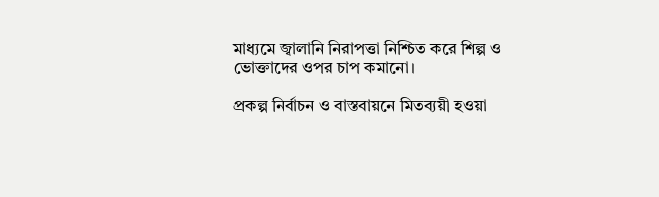মাধ্যমে জ্বালানি নিরাপত্তা নিশ্চিত করে শিল্প ও ভোক্তাদের ওপর চাপ কমানো।

প্রকল্প নির্বাচন ও বাস্তবায়নে মিতব্যয়ী হওয়া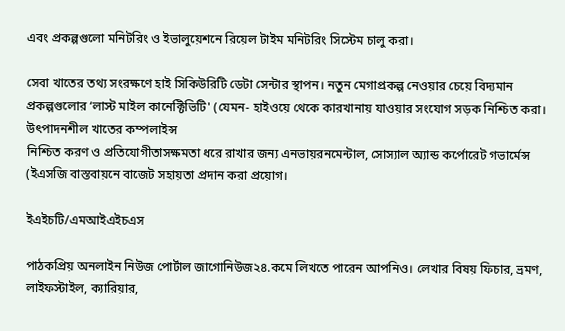এবং প্রকল্পগুলো মনিটরিং ও ইভালুয়েশনে রিয়েল টাইম মনিটরিং সিস্টেম চালু করা।

সেবা খাতের তথ্য সংরক্ষণে হাই সিকিউরিটি ডেটা সেন্টার স্থাপন। নতুন মেগাপ্রকল্প নেওয়ার চেয়ে বিদ্যমান প্রকল্পগুলোর ‘লাস্ট মাইল কানেক্টিভিটি' (যেমন- হাইওয়ে থেকে কারখানায় যাওয়ার সংযোগ সড়ক নিশ্চিত করা। উৎপাদনশীল খাতের কম্পলাইন্স
নিশ্চিত করণ ও প্রতিযোগীতাসক্ষমতা ধরে রাখার জন্য এনভায়রনমেন্টাল, সোস্যাল অ্যান্ড কর্পোরেট গভার্মেন্স (ইএসজি বাস্তবায়নে বাজেট সহায়তা প্রদান করা প্রয়োগ।

ইএইচটি/এমআইএইচএস

পাঠকপ্রিয় অনলাইন নিউজ পোর্টাল জাগোনিউজ২৪.কমে লিখতে পারেন আপনিও। লেখার বিষয় ফিচার, ভ্রমণ, লাইফস্টাইল, ক্যারিয়ার,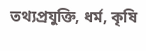তথ্যপ্রযুক্তি, ধর্ম, কৃষি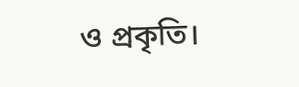ও প্রকৃতি।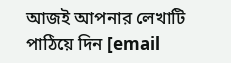আজই আপনার লেখাটি পাঠিয়ে দিন [email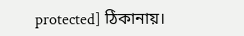protected] ঠিকানায়।